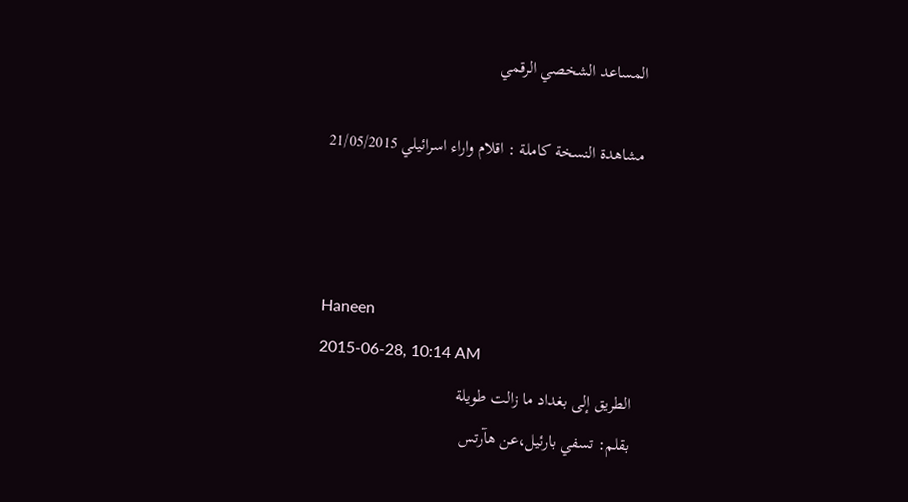المساعد الشخصي الرقمي

مشاهدة النسخة كاملة : اقلام واراء اسرائيلي 21/05/2015



Haneen
2015-06-28, 10:14 AM
الطريق إلى بغداد ما زالت طويلة
بقلم: تسفي بارئيل،عن هآرتس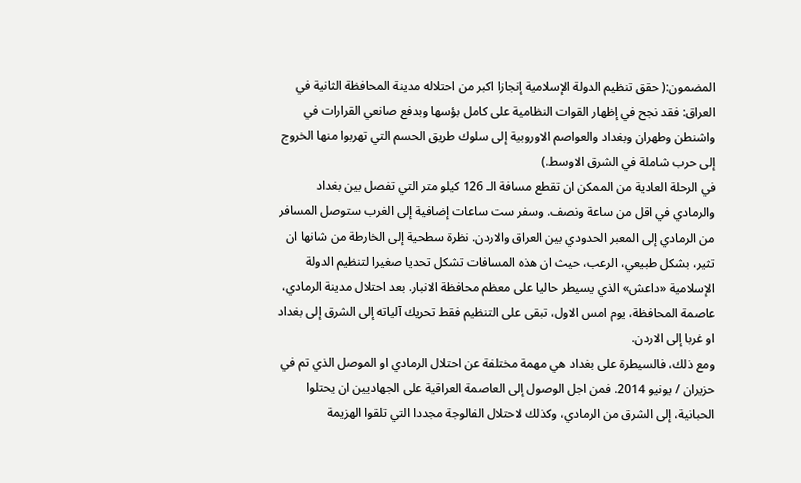المضمون:( حقق تنظيم الدولة الإسلامية إنجازا اكبر من احتلاله مدينة المحافظة الثانية في العراق: فقد نجح في إظهار القوات النظامية على كامل بؤسها وبدفع صانعي القرارات في واشنطن وطهران وبغداد والعواصم الاوروبية إلى سلوك طريق الحسم التي تهربوا منها الخروج إلى حرب شاملة في الشرق الاوسط.)
في الرحلة العادية من الممكن ان تقطع مسافة الـ 126 كيلو متر التي تفصل بين بغداد والرمادي في اقل من ساعة ونصف. وسفر ست ساعات إضافية إلى الغرب ستوصل المسافر من الرمادي إلى المعبر الحدودي بين العراق والاردن. نظرة سطحية إلى الخارطة من شانها ان تثير، بشكل طبيعي، الرعب، حيث ان هذه المسافات تشكل تحديا صغيرا لتنظيم الدولة الإسلامية «داعش» الذي يسيطر حاليا على معظم محافظة الانبار. بعد احتلال مدينة الرمادي، عاصمة المحافظة، يوم امس الاول، تبقى على التنظيم فقط تحريك آلياته إلى الشرق إلى بغداد او غربا إلى الاردن.
ومع ذلك، فالسيطرة على بغداد هي مهمة مختلفة عن احتلال الرمادي او الموصل الذي تم في حزيران / يونيو 2014. فمن اجل الوصول إلى العاصمة العراقية على الجهاديين ان يحتلوا الحبانية، إلى الشرق من الرمادي، وكذلك لاحتلال الفالوجة مجددا التي تلقوا الهزيمة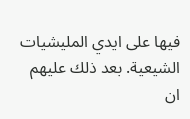فيها على ايدي المليشيات الشيعية. بعد ذلك عليهم ان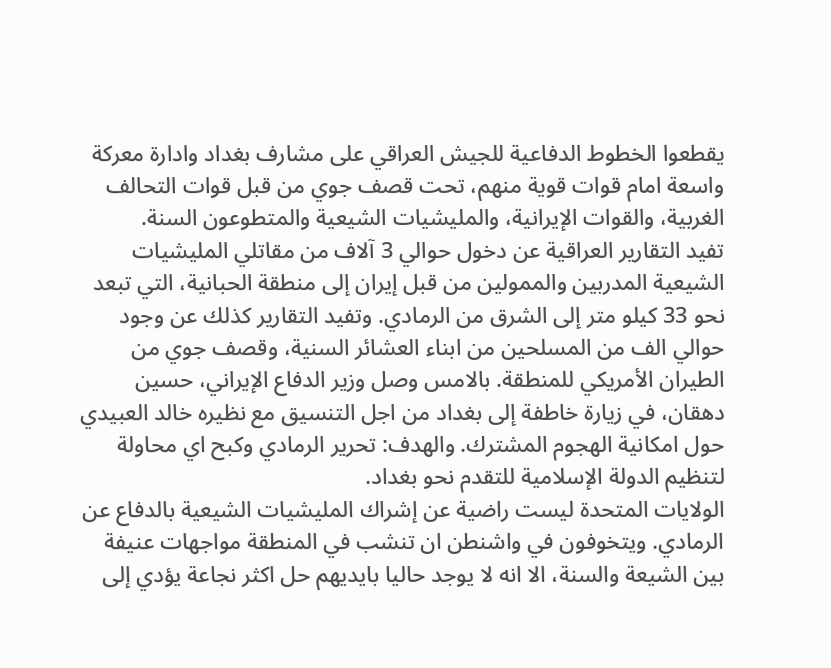يقطعوا الخطوط الدفاعية للجيش العراقي على مشارف بغداد وادارة معركة واسعة امام قوات قوية منهم، تحت قصف جوي من قبل قوات التحالف الغربية، والقوات الإيرانية، والمليشيات الشيعية والمتطوعون السنة.
تفيد التقارير العراقية عن دخول حوالي 3 آلاف من مقاتلي المليشيات الشيعية المدربين والممولين من قبل إيران إلى منطقة الحبانية، التي تبعد نحو 33 كيلو متر إلى الشرق من الرمادي. وتفيد التقارير كذلك عن وجود حوالي الف من المسلحين من ابناء العشائر السنية، وقصف جوي من الطيران الأمريكي للمنطقة. بالامس وصل وزير الدفاع الإيراني، حسين دهقان، في زيارة خاطفة إلى بغداد من اجل التنسيق مع نظيره خالد العبيدي حول امكانية الهجوم المشترك. والهدف: تحرير الرمادي وكبح اي محاولة لتنظيم الدولة الإسلامية للتقدم نحو بغداد.
الولايات المتحدة ليست راضية عن إشراك المليشيات الشيعية بالدفاع عن الرمادي. ويتخوفون في واشنطن ان تنشب في المنطقة مواجهات عنيفة بين الشيعة والسنة، الا انه لا يوجد حاليا بايديهم حل اكثر نجاعة يؤدي إلى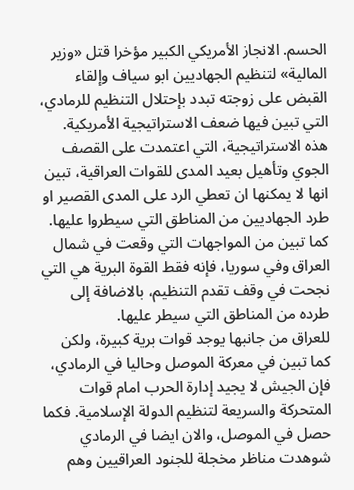الحسم. الانجاز الأمريكي الكبير مؤخرا قتل «وزير المالية» لتنظيم الجهاديين ابو سياف وإلقاء القبض على زوجته تبدد بإحتلال التنظيم للرمادي، التي تبين فيها ضعف الاستراتيجية الأمريكية. هذه الاستراتيجية، التي اعتمدت على القصف الجوي وتأهيل بعيد المدى للقوات العراقية، تبين انها لا يمكنها ان تعطي الرد على المدى القصير او طرد الجهاديين من المناطق التي سيطروا عليها. كما تبين من المواجهات التي وقعت في شمال العراق وفي سوريا، فإنه فقط القوة البرية هي التي نجحت في وقف تقدم التنظيم، بالاضافة إلى طرده من المناطق التي سيطر عليها.
للعراق من جانبها يوجد قوات برية كبيرة، ولكن كما تبين في معركة الموصل وحاليا في الرمادي، فإن الجيش لا يجيد إدارة الحرب امام قوات المتحركة والسريعة لتنظيم الدولة الإسلامية. فكما حصل في الموصل، والان ايضا في الرمادي شوهدت مناظر مخجلة للجنود العراقيين وهم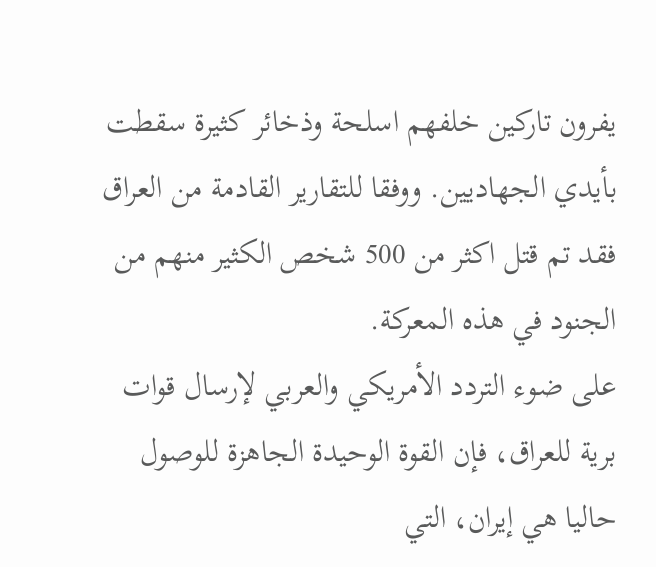يفرون تاركين خلفهم اسلحة وذخائر كثيرة سقطت بأيدي الجهاديين. ووفقا للتقارير القادمة من العراق فقد تم قتل اكثر من 500 شخص الكثير منهم من الجنود في هذه المعركة.
على ضوء التردد الأمريكي والعربي لإرسال قوات برية للعراق، فإن القوة الوحيدة الجاهزة للوصول حاليا هي إيران، التي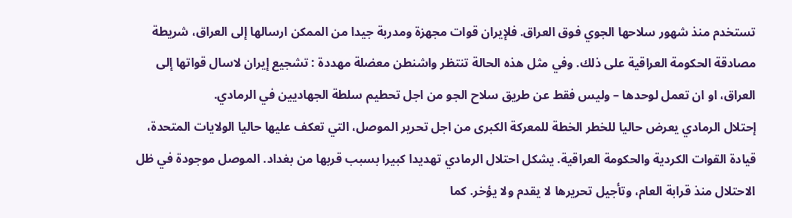تستخدم منذ شهور سلاحها الجوي فوق العراق. فلإيران قوات مجهزة ومدربة جيدا من الممكن ارسالها إلى العراق، شريطة مصادقة الحكومة العراقية على ذلك. وفي مثل هذه الحالة تنتظر واشنطن معضلة مهددة : تشجيع إيران لاسال قواتها إلى العراق، او ان تعمل لوحدها – وليس فقط عن طريق سلاح الجو من اجل تحطيم سلطة الجهاديين في الرمادي.
إحتلال الرمادي يعرض حاليا للخطر الخطة للمعركة الكبرى من اجل تحرير الموصل، التي تعكف عليها حاليا الولايات المتحدة، قيادة القوات الكردية والحكومة العراقية. يشكل احتلال الرمادي تهديدا كبيرا بسبب قربها من بغداد. الموصل موجودة في ظل الاحتلال منذ قرابة العام، وتأجيل تحريرها لا يقدم ولا يؤخر. كما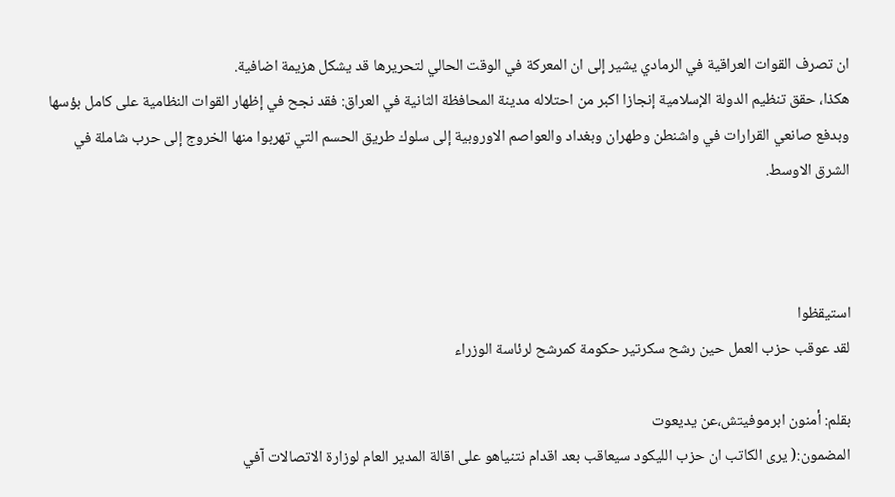ان تصرف القوات العراقية في الرمادي يشير إلى ان المعركة في الوقت الحالي لتحريرها قد يشكل هزيمة اضافية.
هكذا، حقق تنظيم الدولة الإسلامية إنجازا اكبر من احتلاله مدينة المحافظة الثانية في العراق: فقد نجح في إظهار القوات النظامية على كامل بؤسها وبدفع صانعي القرارات في واشنطن وطهران وبغداد والعواصم الاوروبية إلى سلوك طريق الحسم التي تهربوا منها الخروج إلى حرب شاملة في الشرق الاوسط.



استيقظوا
لقد عوقب حزب العمل حين رشح سكرتير حكومة كمرشح لرئاسة الوزراء

بقلم: أمنون ابرموفيتش،عن يديعوت
المضمون:( يرى الكاتب ان حزب الليكود سيعاقب بعد اقدام نتنياهو على اقالة المدير العام لوزارة الاتصالات آفي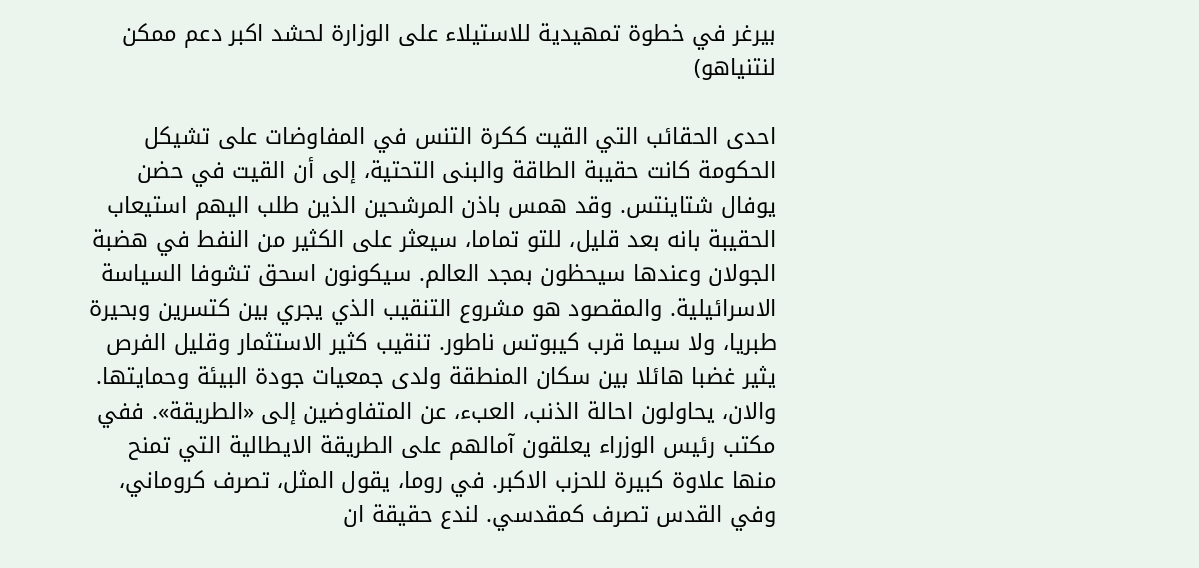بيرغر في خطوة تمهيدية للاستيلاء على الوزارة لحشد اكبر دعم ممكن لنتنياهو)

احدى الحقائب التي القيت ككرة التنس في المفاوضات على تشيكل الحكومة كانت حقيبة الطاقة والبنى التحتية، إلى أن القيت في حضن يوفال شتاينتس. وقد همس باذن المرشحين الذين طلب اليهم استيعاب الحقيبة بانه بعد قليل، للتو تماما، سيعثر على الكثير من النفط في هضبة الجولان وعندها سيحظون بمجد العالم. سيكونون اسحق تشوفا السياسة الاسرائيلية. والمقصود هو مشروع التنقيب الذي يجري بين كتسرين وبحيرة طبريا، ولا سيما قرب كيبوتس ناطور. تنقيب كثير الاستثمار وقليل الفرص يثير غضبا هائلا بين سكان المنطقة ولدى جمعيات جودة البيئة وحمايتها.
والان، يحاولون احالة الذنب، العبء، عن المتفاوضين إلى «الطريقة». ففي مكتب رئيس الوزراء يعلقون آمالهم على الطريقة الايطالية التي تمنح منها علاوة كبيرة للحزب الاكبر. في روما، يقول المثل، تصرف كروماني، وفي القدس تصرف كمقدسي. لندع حقيقة ان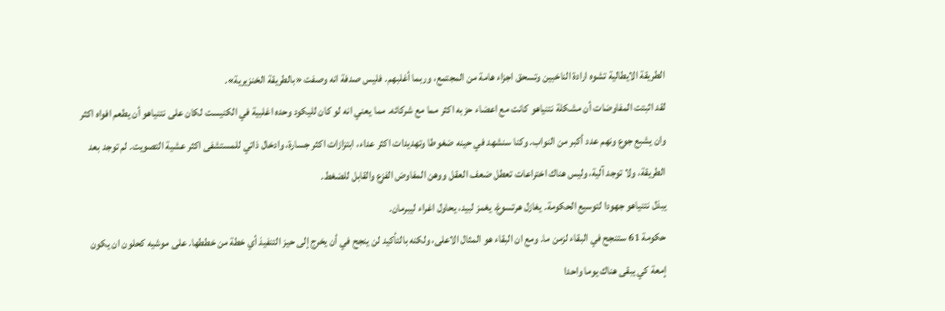الطريقة الايطالية تشوه ارادة الناخبين وتسحق اجزاء هامة من المجتمع، وربما أغلبهم. فليس صدفة انه وصفت «بالطريقة الخنزيرية».
لقد اثبتت المفاوضات أن مشكلة نتنياهو كانت مع اعضاء حزبه اكثر مما مع شركائه. مما يعني انه لو كان لليكود وحده اغلبية في الكنيست لكان على نتنياهو أن يطعم افواه اكثر وان يشبع جوع ونهم عدد أكبر من النواب. وكنا سنشهد في حينه ضغوطا وتهديدات اكثر عداء، ابتزازات اكثر جسارة، وادخال ذاتي للمستشفى اكثر عشية التصويت. لم توجد بعد الطريقة، ولا توجد آلية، وليس هناك اختراعات تعطل ضعف العقل ووهن المفاوض الفزع والقابل للضغط.
يبذل نتنياهو جهودا لتوسيع الحكومة. يغازل هرتسوغ، يغمز لبيد، يحاول اغراء ليبرمان.
حكومة 61 ستنجح في البقاء لزمن ما. ومع ان البقاء هو المثال الاعلى، ولكنه بالتأكيد لن ينجح في أن يخرج إلى حيز التنفيذ أي خطة من خططها. على موشيه كحلون ان يكون إمعة كي يبقى هناك يوما واحدا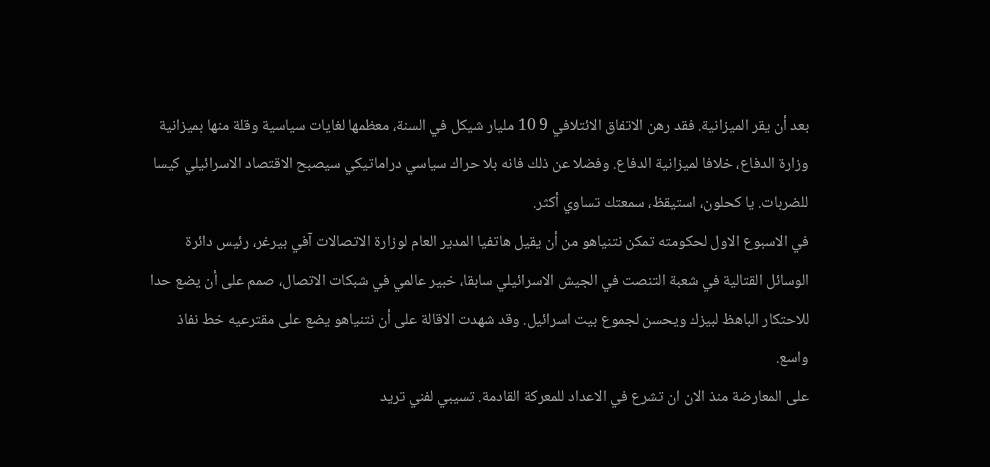بعد أن يقر الميزانية. فقد رهن الاتفاق الائتلافي 9 10 مليار شيكل في السنة، معظمها لغايات سياسية وقلة منها بميزانية وزارة الدفاع، خلافا لميزانية الدفاع. وفضلا عن ذلك فانه بلا حراك سياسي دراماتيكي سيصبح الاقتصاد الاسرائيلي كيسا للضربات. يا كحلون، استيقظ، سمعتك تساوي أكثر.
في الاسبوع الاول لحكومته تمكن نتنياهو من أن يقيل هاتفيا المدير العام لوزارة الاتصالات آفي بيرغر، رئيس دائرة الوسائل القتالية في شعبة التنصت في الجيش الاسرائيلي سابقا، خبير عالمي في شبكات الاتصال، صمم على أن يضع حدا للاحتكار الباهظ لبيزك ويحسن لجموع بيت اسرائيل. وقد شهدت الاقالة على أن نتنياهو يضع على مقترعيه خط نفاذ واسع.
على المعارضة منذ الان ان تشرع في الاعداد للمعركة القادمة. تسيبي لفني تريد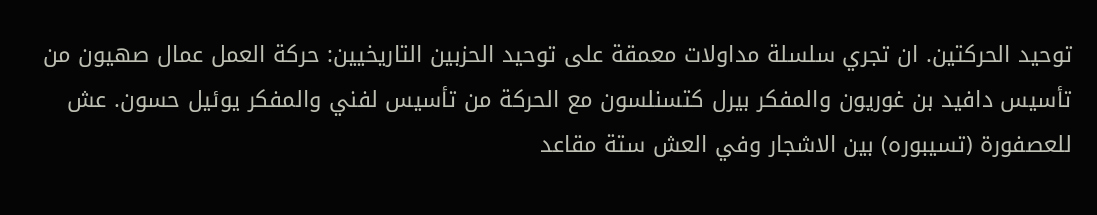توحيد الحركتين. ان تجري سلسلة مداولات معمقة على توحيد الحزبين التاريخيين: حركة العمل عمال صهيون من تأسيس دافيد بن غوريون والمفكر بيرل كتسنلسون مع الحركة من تأسيس لفني والمفكر يوئيل حسون. عش للعصفورة (تسيبوره) بين الاشجار وفي العش ستة مقاعد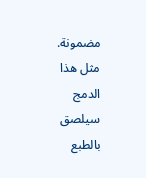مضمونة. مثل هذا الدمج سيلصق بالطبع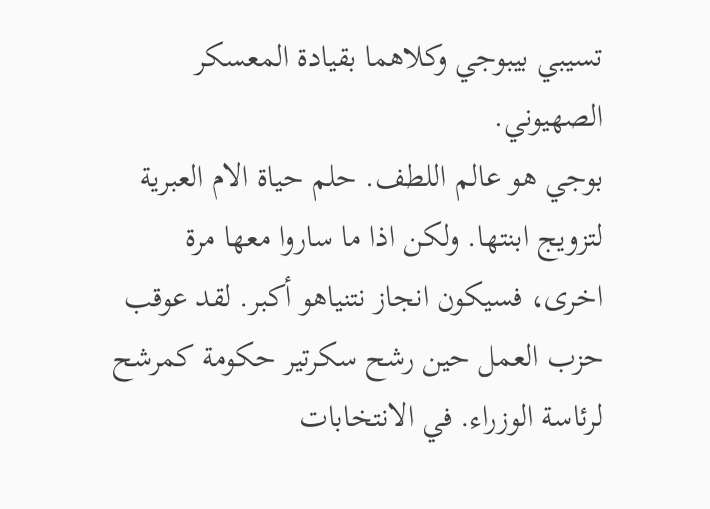تسيبي بيبوجي وكلاهما بقيادة المعسكر الصهيوني.
بوجي هو عالم اللطف. حلم حياة الام العبرية لتزويج ابنتها. ولكن اذا ما ساروا معها مرة اخرى، فسيكون انجاز نتنياهو أكبر. لقد عوقب حزب العمل حين رشح سكرتير حكومة كمرشح لرئاسة الوزراء. في الانتخابات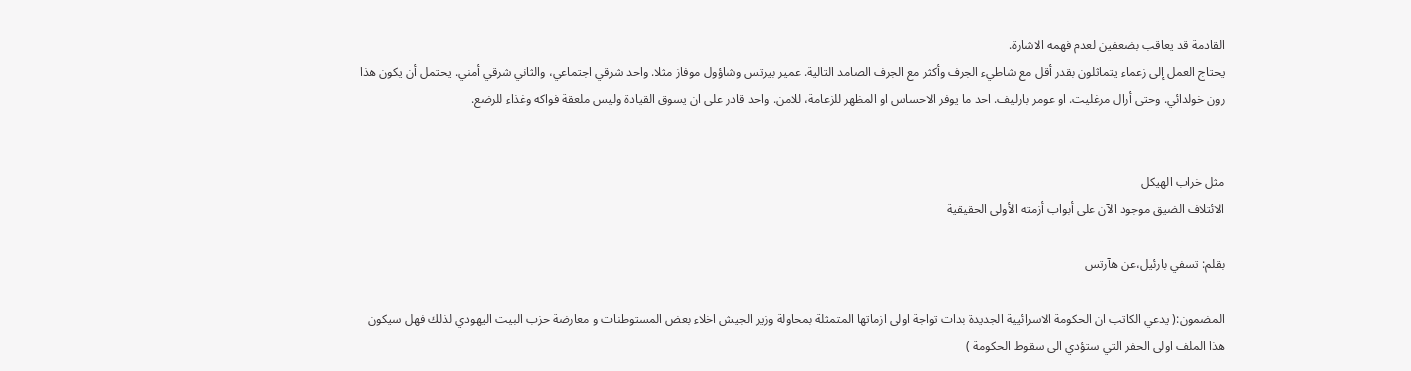القادمة قد يعاقب بضعفين لعدم فهمه الاشارة.
يحتاج العمل إلى زعماء يتماثلون بقدر أقل مع شاطيء الجرف وأكثر مع الجرف الصامد التالية. عمير بيرتس وشاؤول موفاز مثلا. واحد شرقي اجتماعي، والثاني شرقي أمني. يحتمل أن يكون هذا رون خولدائي. وحتى أرال مرغليت. او عومر بارليف. احد ما يوفر الاحساس او المظهر للزعامة، للامن. واحد قادر على ان يسوق القيادة وليس ملعقة فواكه وغذاء للرضع.


مثل خراب الهيكل
الائتلاف الضيق موجود الآن على أبواب أزمته الأولى الحقيقية

بقلم: تسفي بارئيل،عن هآرتس

المضمون:( يدعي الكاتب ان الحكومة الاسرائيية الجديدة بدات تواجة اولى ازماتها المتمثلة بمحاولة وزير الجيش اخلاء بعض المستوطنات و معارضة حزب البيت اليهودي لذلك فهل سيكون هذا الملف اولى الحفر التي ستؤدي الى سقوط الحكومة )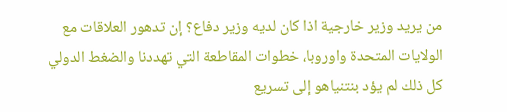من يريد وزير خارجية اذا كان لديه وزير دفاع؟ إن تدهور العلاقات مع الولايات المتحدة واوروبا، خطوات المقاطعة التي تهددنا والضغط الدولي كل ذلك لم يؤد بنتنياهو إلى تسريع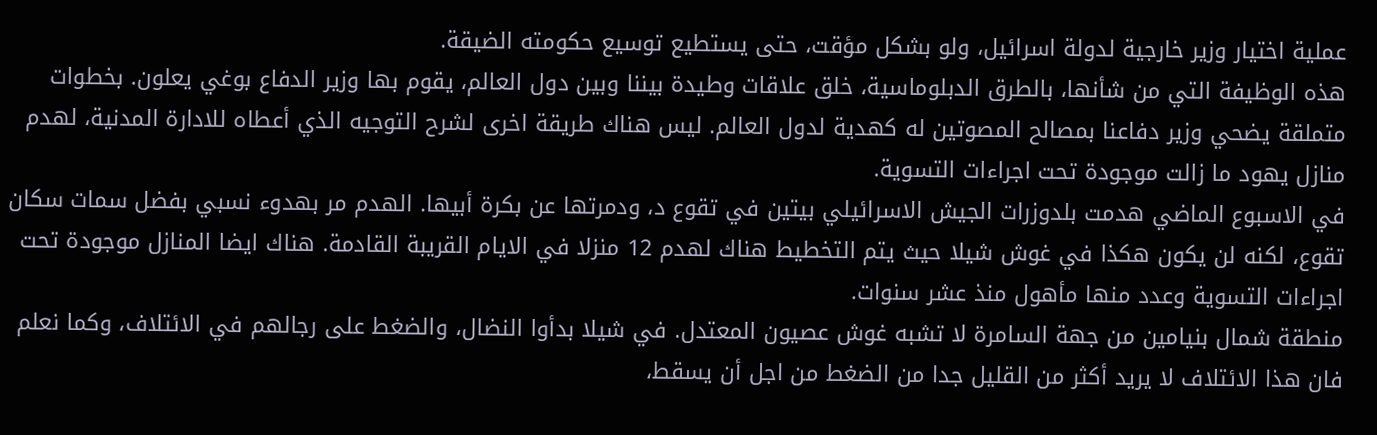عملية اختيار وزير خارجية لدولة اسرائيل، ولو بشكل مؤقت، حتى يستطيع توسيع حكومته الضيقة.
هذه الوظيفة التي من شأنها، بالطرق الدبلوماسية، خلق علاقات وطيدة بيننا وبين دول العالم، يقوم بها وزير الدفاع بوغي يعلون. بخطوات متملقة يضحي وزير دفاعنا بمصالح المصوتين له كهدية لدول العالم. ليس هناك طريقة اخرى لشرح التوجيه الذي أعطاه للادارة المدنية، لهدم منازل يهود ما زالت موجودة تحت اجراءات التسوية.
في الاسبوع الماضي هدمت بلدوزرات الجيش الاسرائيلي بيتين في تقوع د، ودمرتها عن بكرة أبيها. الهدم مر بهدوء نسبي بفضل سمات سكان تقوع، لكنه لن يكون هكذا في غوش شيلا حيث يتم التخطيط هناك لهدم 12 منزلا في الايام القريبة القادمة. هناك ايضا المنازل موجودة تحت اجراءات التسوية وعدد منها مأهول منذ عشر سنوات.
منطقة شمال بنيامين من جهة السامرة لا تشبه غوش عصيون المعتدل. في شيلا بدأوا النضال، والضغط على رجالهم في الائتلاف، وكما نعلم فان هذا الائتلاف لا يريد أكثر من القليل جدا من الضغط من اجل أن يسقط،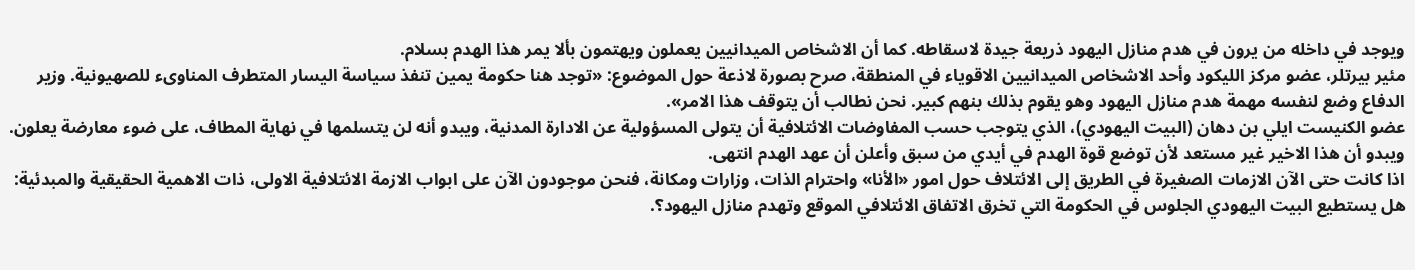ويوجد في داخله من يرون في هدم منازل اليهود ذريعة جيدة لاسقاطه. كما أن الاشخاص الميدانيين يعملون ويهتمون بألا يمر هذا الهدم بسلام.
مئير بيرتلر، عضو مركز الليكود وأحد الاشخاص الميدانيين الاقوياء في المنطقة، صرح بصورة لاذعة حول الموضوع: «توجد هنا حكومة يمين تنفذ سياسة اليسار المتطرف المناوىء للصهيونية. وزير الدفاع وضع لنفسه مهمة هدم منازل اليهود وهو يقوم بذلك بنهم كبير. نحن نطالب أن يتوقف هذا الامر».
عضو الكنيست ايلي بن دهان (البيت اليهودي)، الذي يتوجب حسب المفاوضات الائتلافية أن يتولى المسؤولية عن الادارة المدنية، ويبدو أنه لن يتسلمها في نهاية المطاف، على ضوء معارضة يعلون. ويبدو أن هذا الاخير غير مستعد لأن توضع قوة الهدم في أيدي من سبق وأعلن أن عهد الهدم انتهى.
اذا كانت حتى الآن الازمات الصغيرة في الطريق إلى الائتلاف حول امور «الأنا» واحترام الذات، وزارات ومكانة، فنحن موجودون الآن على ابواب الازمة الائتلافية الاولى، ذات الاهمية الحقيقية والمبدئية: هل يستطيع البيت اليهودي الجلوس في الحكومة التي تخرق الاتفاق الائتلافي الموقع وتهدم منازل اليهود؟.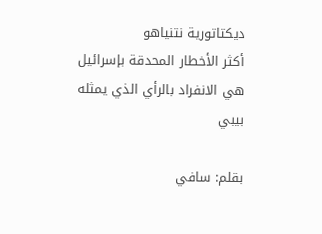ديكتاتورية نتنياهو
أكثر الأخطار المحدقة بإسرائيل هي الانفراد بالرأي الذي يمثله بيبي

بقلم: سافي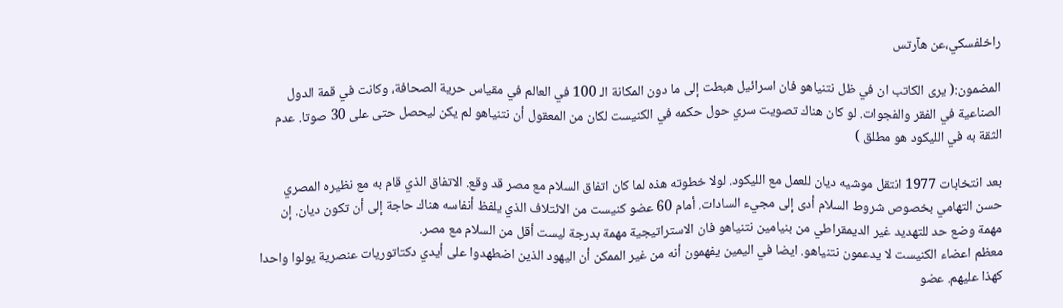راخلفسكي،عن هآرتس

المضمون:( يرى الكاتب ان في ظل نتنياهو فان اسرائيل هبطت إلى ما دون المكانة الـ 100 في العالم في مقياس حرية الصحافة، وكانت في قمة الدول الصناعية في الفقر والفجوات. لو كان هناك تصويت سري حول حكمه في الكنيست لكان من المعقول أن نتنياهو لم يكن ليحصل حتى على 30 صوتا. عدم الثقة به في الليكود هو مطلق )

بعد انتخابات 1977 انتقل موشيه ديان للعمل مع الليكود. لولا خطوته هذه لما كان اتفاق السلام مع مصر قد وقع. الاتفاق الذي قام به مع نظيره المصري حسن التهامي بخصوص شروط السلام أدى إلى مجيء السادات. أمام 60 عضو كنيست من الائتلاف الذي يلفظ أنفاسه هناك حاجة إلى أن تكون ديان. إن مهمة وضع حد للتهديد غير الديمقراطي من بنيامين نتنياهو فان الاستراتيجية مهمة بدرجة ليست أقل من السلام مع مصر.
معظم اعضاء الكنيست لا يدعمون نتنياهو. ايضا في اليمين يفهمون أنه من غير الممكن أن اليهود الذين اضطهدوا على أيدي دكتاتوريات عنصرية يولوا واحدا كهذا عليهم. عضو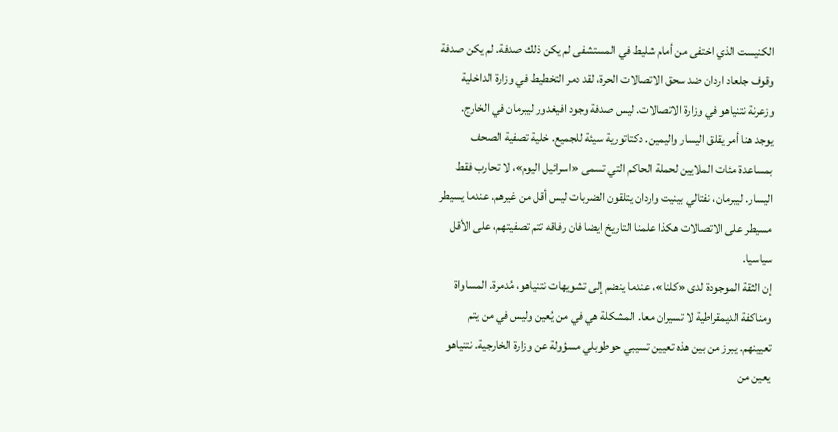الكنيست الذي اختفى من أمام شليط في المستشفى لم يكن ذلك صدفة. لم يكن صدفة وقوف جلعاد اردان ضد سحق الاتصالات الحرة، لقد دمر التخطيط في وزارة الداخلية وزعرنة نتنياهو في وزارة الاتصالات. ليس صدفة وجود افيغدور ليبرمان في الخارج.
يوجد هنا أمر يقلق اليسار واليمين. دكتاتورية سيئة للجميع. خلية تصفية الصحف بمساعدة مئات الملايين لحملة الحاكم التي تسمى «اسرائيل اليوم»، لا تحارب فقط اليسار. ليبرمان، نفتالي بينيت واردان يتلقون الضربات ليس أقل من غيرهم. عندما يسيطر مسيطر على الاتصالات هكذا علمنا التاريخ ايضا فان رفاقه تتم تصفيتهم، على الأقل سياسيا.
إن الثقة الموجودة لدى «كلنا»، عندما ينضم إلى تشويهات نتنياهو، مُدمرة. المساواة ومناكفة الديمقراطية لا تسيران معا. المشكلة هي في من يُعين وليس في من يتم تعيينهم. يبرز من بين هذه تعيين تسيبي حوطوبلي مسؤولة عن وزارة الخارجية. نتنياهو يعين من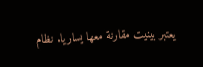يعتبر بينيت مقارنة معها يساريا. نظام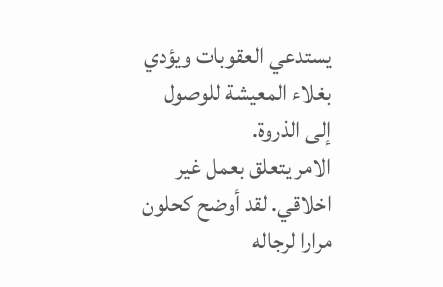يستدعي العقوبات ويؤدي بغلاء المعيشة للوصول إلى الذروة.
الامر يتعلق بعمل غير اخلاقي. لقد أوضح كحلون مرارا لرجاله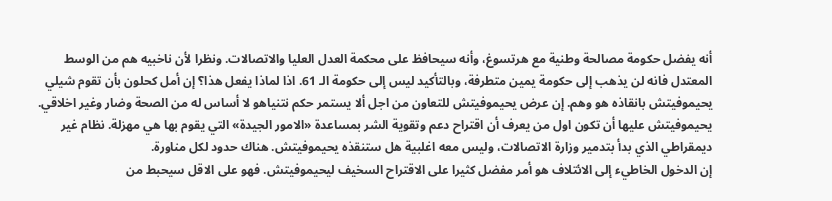أنه يفضل حكومة مصالحة وطنية مع هرتسوغ، وأنه سيحافظ على محكمة العدل العليا والاتصالات. ونظرا لأن ناخبيه هم من الوسط المعتدل فانه لن يذهب إلى حكومة يمين متطرفة، وبالتأكيد ليس إلى حكومة الـ 61. اذا لماذا يفعل هذا؟ إن أمل كحلون بأن تقوم شيلي يحيموفيتش بانقاذه هو وهم. إن عرض يحيموفيتش للتعاون من اجل ألا يستمر حكم نتنياهو لا أساس له من الصحة وضار وغير اخلاقي.
يحيموفيتش عليها أن تكون اول من يعرف أن اقتراح دعم وتقوية الشر بمساعدة «الامور الجيدة» التي يقوم بها هي مهزلة. نظام غير ديمقراطي الذي بدأ بتدمير وزارة الاتصالات، وليس معه اغلبية هل ستنقذه يحيموفيتش. هناك حدود لكل مناورة.
إن الدخول الخاطيء إلى الائتلاف هو أمر مفضل كثيرا على الاقتراح السخيف ليحيموفيتش. فهو على الاقل سيحبط من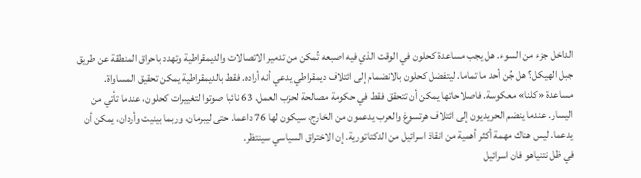الداخل جزء من السوء. هل يجب مساعدة كحلون في الوقت الذي فيه اصبعه تُمكن من تدمير الاتصالات والديمقراطية وتهدد باحراق المنطقة عن طريق جبل الهيكل؟ هل جُن أحد ما تماما. ليتفضل كحلون بالانضمام إلى ائتلاف ديمقراطي يدعي أنه أراده. فقط بالديمقراطية يمكن تحقيق المساواة.
مساعدة «كلنا» معكوسة. فاصلاحاتها يمكن أن تتحقق فقط في حكومة مصالحة لحزب العمل. 63 نائبا صوتوا لتغييرات كحلون، عندما تأتي من اليسار. عندما ينضم الحريديون إلى ائتلاف هرتسوغ والعرب يدعمون من الخارج، سيكون لها 76 داعما. حتى ليبرمان، وربما بينيت وأردان، يمكن أن يدعما. ليس هناك مهمة أكثر أهمية من انقاذ اسرائيل من الدكتاتورية. إن الاختراق السياسي سينتظر.
في ظل نتنياهو فان اسرائيل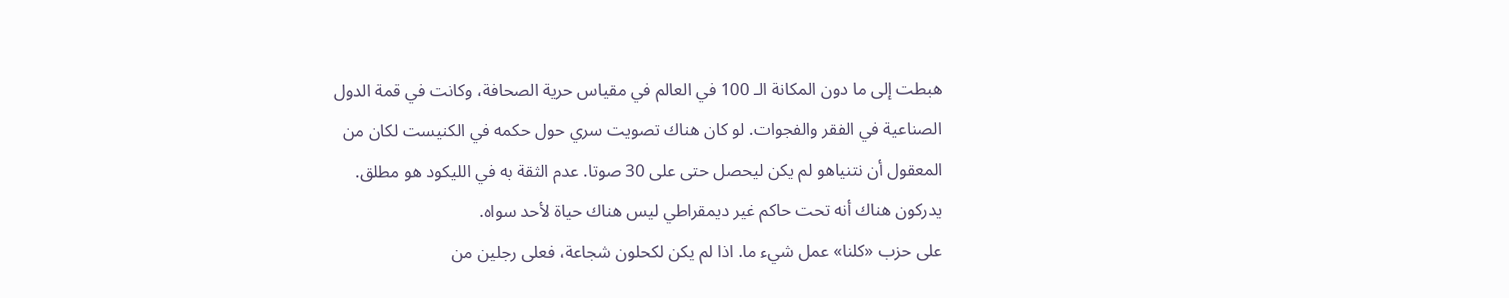هبطت إلى ما دون المكانة الـ 100 في العالم في مقياس حرية الصحافة، وكانت في قمة الدول الصناعية في الفقر والفجوات. لو كان هناك تصويت سري حول حكمه في الكنيست لكان من المعقول أن نتنياهو لم يكن ليحصل حتى على 30 صوتا. عدم الثقة به في الليكود هو مطلق. يدركون هناك أنه تحت حاكم غير ديمقراطي ليس هناك حياة لأحد سواه.
على حزب «كلنا» عمل شيء ما. اذا لم يكن لكحلون شجاعة، فعلى رجلين من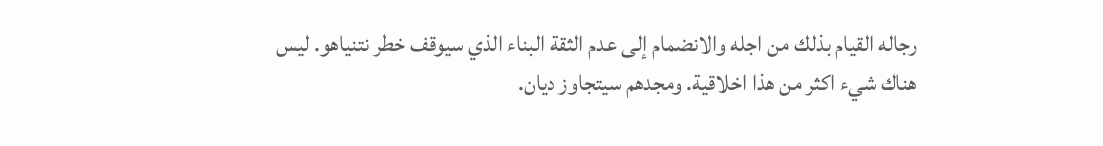رجاله القيام بذلك من اجله والانضمام إلى عدم الثقة البناء الذي سيوقف خطر نتنياهو. ليس هناك شيء اكثر من هذا اخلاقية. ومجدهم سيتجاوز ديان.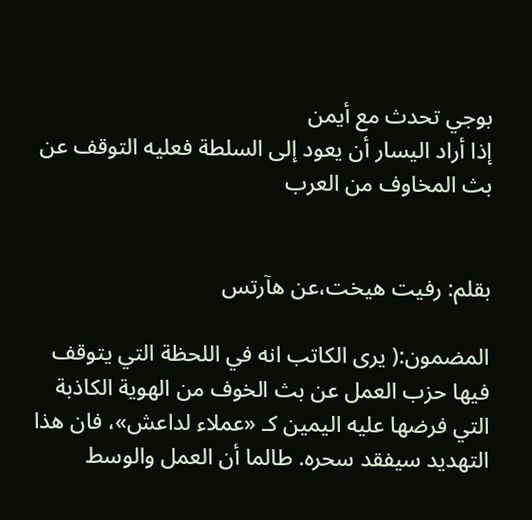بوجي تحدث مع أيمن
إذا أراد اليسار أن يعود إلى السلطة فعليه التوقف عن بث المخاوف من العرب


بقلم: رفيت هيخت،عن هآرتس

المضمون:( يرى الكاتب انه في اللحظة التي يتوقف فيها حزب العمل عن بث الخوف من الهوية الكاذبة التي فرضها عليه اليمين كـ «عملاء لداعش»، فان هذا التهديد سيفقد سحره. طالما أن العمل والوسط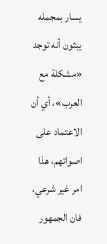يسار بمجمله يبثون أنه توجد «مشكلة مع العرب»، أي أن الاعتماد على اصواتهم، هذا امر غير شرعي، فان الجمهور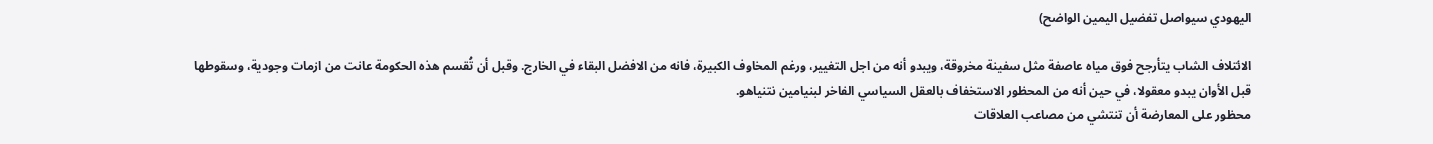اليهودي سيواصل تفضيل اليمين الواضح)

الائتلاف الشاب يتأرجح فوق مياه عاصفة مثل سفينة مخروقة، ويبدو أنه من اجل التغيير، ورغم المخاوف الكبيرة، فانه من الافضل البقاء في الخارج. وقبل أن تُقسم هذه الحكومة عانت من ازمات وجودية، وسقوطها قبل الأوان يبدو معقولا، في حين أنه من المحظور الاستخفاف بالعقل السياسي الفاخر لبنيامين نتنياهو.
محظور على المعارضة أن تنتشي من مصاعب العلاقات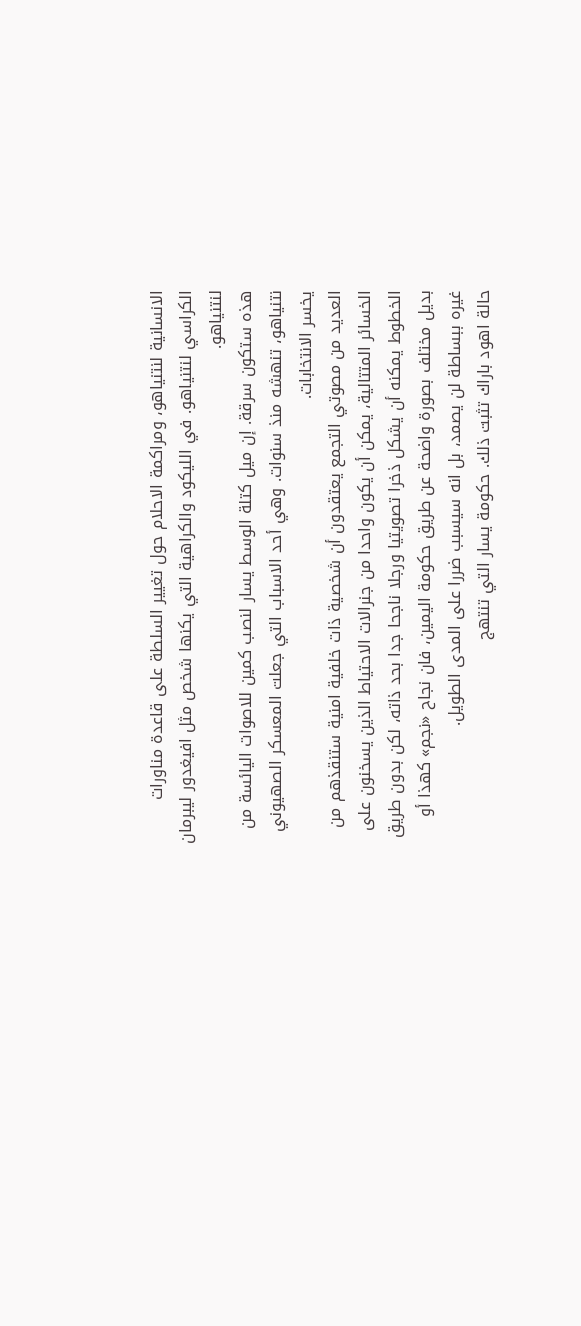الانسانية لنتنياهو، ومراكمة الاحلام حول تغيير السلطة على قاعدة مناورات الكراسي لنتنياهو. في الليكود والكراهية التي يكنها شخص مثل افيغدور ليبرمان لنتنياهو.
هذه ستكون سرقة. إن ميل كتلة الوسط يسار لنصب كمين للاصوات اليائسة من نتنياهو، تنهشه منذ سنوات. وهي أحد الاسباب التي جعلت المعسكر الصهيوني يخسر الانتخابات.
العديد من مصوتي التجمع يعتقدون أن شخصية ذات خلفية امنية ستنقذهم من الخسائر المتتالية، يمكن أن يكون واحدا من جنرالات الاحتياط الذين يسخنون على الخطوط يمكنه أن يشكل ذخرا تصويتيا ورجلا ناجحا جدا بحد ذاته، لكن بدون طريق بديل مختلف بصورة واضحة عن طريق حكومة اليمين، فان نجاح «نجم» كهذا أو غيره ببساطة لن يصمد، بل انه سيسبب ضررا على المدى الطويل.
حالة اهود باراك تثبت ذلك. حكومة يسار التي تنتهج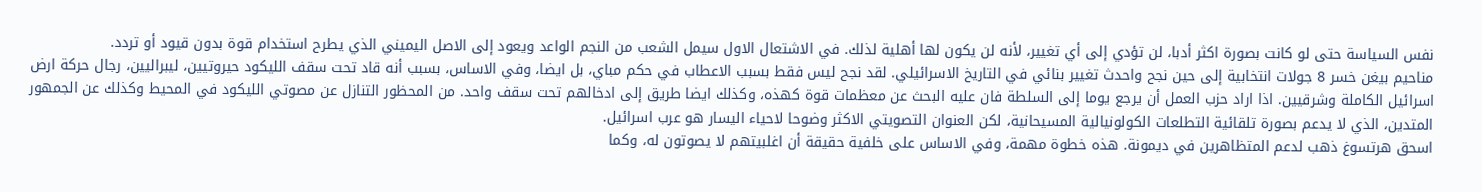نفس السياسة حتى لو كانت بصورة اكثر أدبا، لن تؤدي إلى أي تغيير، لأنه لن يكون لها أهلية لذلك. في الاشتعال الاول سيمل الشعب من النجم الواعد ويعود إلى الاصل اليميني الذي يطرح استخدام قوة بدون قيود أو تردد.
مناحيم بيغن خسر 8 جولات انتخابية إلى حين نجح واحدث تغيير بنائي في التاريخ الاسرائيلي. لقد نجح ليس فقط بسبب الاعطاب في حكم مباي، بل ايضا، وفي الاساس، بسبب أنه قاد تحت سقف الليكود حيروتيين، ليبراليين، رجال حركة ارض اسرائيل الكاملة وشرقيين. اذا اراد حزب العمل أن يرجع يوما إلى السلطة فان عليه البحث عن معظمات قوة كهذه، وكذلك ايضا طريق إلى ادخالهم تحت سقف واحد. من المحظور التنازل عن مصوتي الليكود في المحيط وكذلك عن الجمهور المتدين، الذي لا يدعم بصورة تلقائية التطلعات الكولونيالية المسيحانية، لكن العنوان التصويتي الاكثر وضوحا لاحياء اليسار هو عرب اسرائيل.
اسحق هرتسوغ ذهب لدعم المتظاهرين في ديمونة. هذه خطوة مهمة، وفي الاساس على خلفية حقيقة أن اغلبيتهم لا يصوتون له، وكما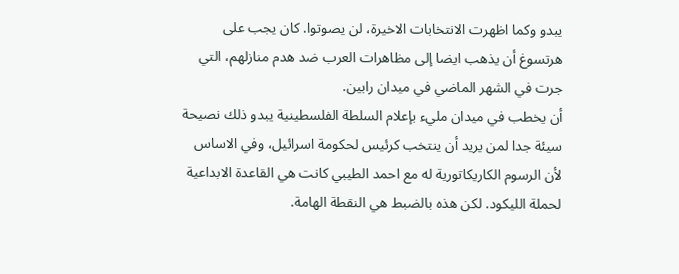يبدو وكما اظهرت الانتخابات الاخيرة، لن يصوتوا. كان يجب على هرتسوغ أن يذهب ايضا إلى مظاهرات العرب ضد هدم منازلهم، التي جرت في الشهر الماضي في ميدان رابين.
أن يخطب في ميدان مليء بإعلام السلطة الفلسطينية يبدو ذلك نصيحة سيئة جدا لمن يريد أن ينتخب كرئيس لحكومة اسرائيل، وفي الاساس لأن الرسوم الكاريكاتورية له مع احمد الطيبي كانت هي القاعدة الابداعية لحملة الليكود. لكن هذه بالضبط هي النقطة الهامة.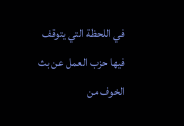في اللحظة التي يتوقف فيها حزب العمل عن بث الخوف من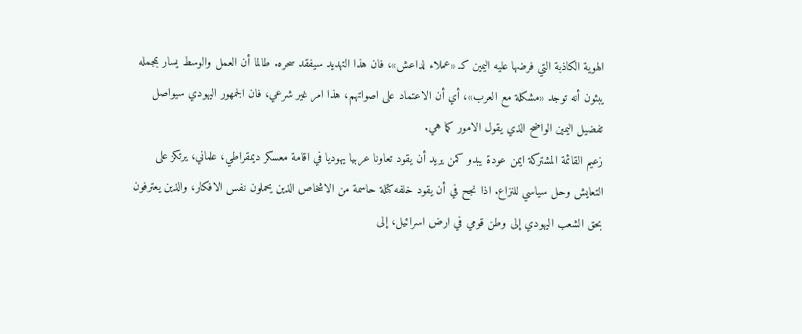الهوية الكاذبة التي فرضها عليه اليمين كـ «عملاء لداعش»، فان هذا التهديد سيفقد سحره. طالما أن العمل والوسط يسار بمجمله يبثون أنه توجد «مشكلة مع العرب»، أي أن الاعتماد على اصواتهم، هذا امر غير شرعي، فان الجمهور اليهودي سيواصل تفضيل اليمين الواضح الذي يقول الامور كما هي.
زعيم القائمة المشتركة ايمن عودة يبدو كمن يريد أن يقود تعاونا عربيا يهوديا في اقامة معسكر ديمقراطي، علماني، يرتكز على التعايش وحل سياسي للنزاع. اذا نجح في أن يقود خلفه كتلة حاسمة من الاشخاص الذين يحملون نفس الافكار، والذين يعترفون بحق الشعب اليهودي إلى وطن قومي في ارض اسرائيل، إلى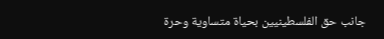جانب حق الفلسطينيين بحياة متساوية وحرة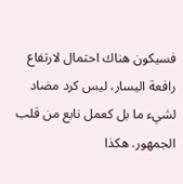فسيكون هناك احتمال لارتفاع رافعة اليسار، ليس كرد مضاد لشيء ما بل كعمل نابع من قلب الجمهور. هكذا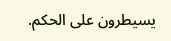يسيطرون على الحكم.